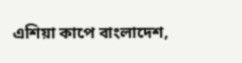এশিয়া কাপে বাংলাদেশ,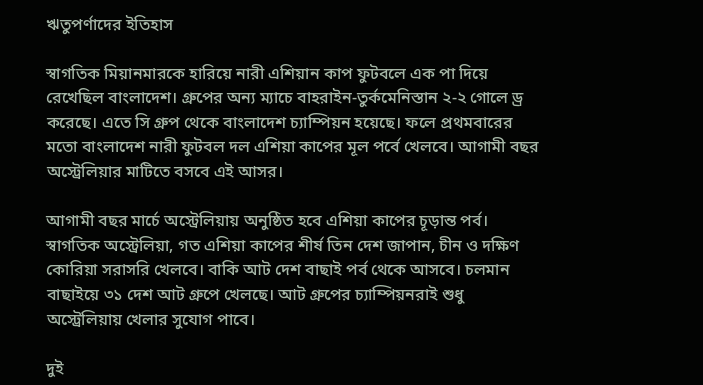ঋতুপর্ণাদের ইতিহাস

স্বাগতিক মিয়ানমারকে হারিয়ে নারী এশিয়ান কাপ ফুটবলে এক পা দিয়ে রেখেছিল বাংলাদেশ। গ্রুপের অন্য ম্যাচে বাহরাইন-তুর্কমেনিস্তান ২-২ গোলে ড্র করেছে। এতে সি গ্রুপ থেকে বাংলাদেশ চ্যাম্পিয়ন হয়েছে। ফলে প্রথমবারের মতো বাংলাদেশ নারী ফুটবল দল এশিয়া কাপের মূল পর্বে খেলবে। আগামী বছর অস্ট্রেলিয়ার মাটিতে বসবে এই আসর।

আগামী বছর মার্চে অস্ট্রেলিয়ায় অনুষ্ঠিত হবে এশিয়া কাপের চূড়ান্ত পর্ব। স্বাগতিক অস্ট্রেলিয়া, গত এশিয়া কাপের শীর্ষ তিন দেশ জাপান, চীন ও দক্ষিণ কোরিয়া সরাসরি খেলবে। বাকি আট দেশ বাছাই পর্ব থেকে আসবে। চলমান বাছাইয়ে ৩১ দেশ আট গ্রুপে খেলছে। আট গ্রুপের চ্যাম্পিয়নরাই শুধু অস্ট্রেলিয়ায় খেলার সুযোগ পাবে।

দুই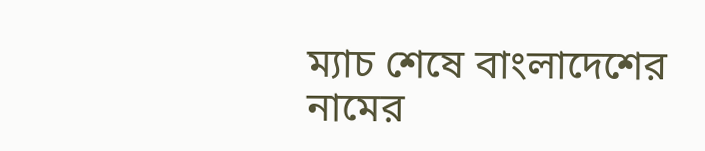ম্যাচ শেষে বাংলাদেশের নামের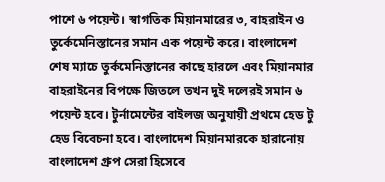পাশে ৬ পয়েন্ট। স্বাগতিক মিয়ানমারের ৩, বাহরাইন ও তুর্কেমেনিস্তানের সমান এক পয়েন্ট করে। বাংলাদেশ শেষ ম্যাচে তুর্কমেনিস্তানের কাছে হারলে এবং মিয়ানমার বাহরাইনের বিপক্ষে জিতলে তখন দুই দলেরই সমান ৬ পয়েন্ট হবে। টুর্নামেন্টের বাইলজ অনুযায়ী প্রথমে হেড টু হেড বিবেচনা হবে। বাংলাদেশ মিয়ানমারকে হারানোয় বাংলাদেশ গ্রুপ সেরা হিসেবে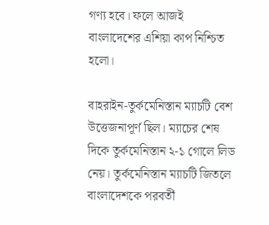গণ্য হবে। ফলে আজই বাংলাদেশের এশিয়া কাপ নিশ্চিত হলো।

বাহরাইন-তুর্কমেনিস্তান ম্যাচটি বেশ উত্তেজনাপূর্ণ ছিল। ম্যাচের শেষ দিকে তুর্কমেনিস্তান ২-১ গোলে লিড নেয়। তুর্কমেনিস্তান ম্যাচটি জিতলে বাংলাদেশকে পরবর্তী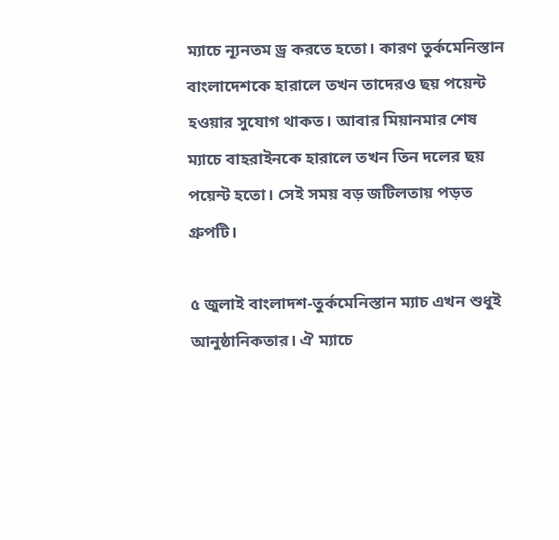ম্যাচে ন্যূনতম ড্র করতে হতো। কারণ তুর্কমেনিস্তান বাংলাদেশকে হারালে তখন তাদেরও ছয় পয়েন্ট হওয়ার সুযোগ থাকত। আবার মিয়ানমার শেষ ম্যাচে বাহরাইনকে হারালে তখন তিন দলের ছয় পয়েন্ট হতো। সেই সময় বড় জটিলতায় পড়ত গ্রুপটি।

৫ জুলাই বাংলাদশ-তুর্কমেনিস্তান ম্যাচ এখন শুধুই আনুষ্ঠানিকতার। ঐ ম্যাচে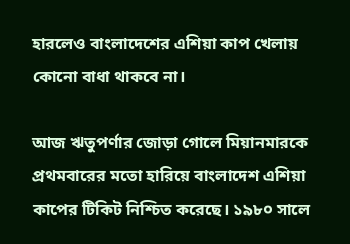হারলেও বাংলাদেশের এশিয়া কাপ খেলায় কোনো বাধা থাকবে না।

আজ ঋতুপর্ণার জোড়া গোলে মিয়ানমারকে প্রথমবারের মতো হারিয়ে বাংলাদেশ এশিয়া কাপের টিকিট নিশ্চিত করেছে। ১৯৮০ সালে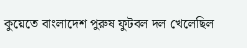কুয়েতে বাংলাদেশ পুরুষ ফুটবল দল খেলেছিল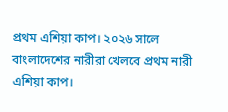প্রথম এশিয়া কাপ। ২০২৬ সালে বাংলাদেশের নারীরা খেলবে প্রথম নারী এশিয়া কাপ।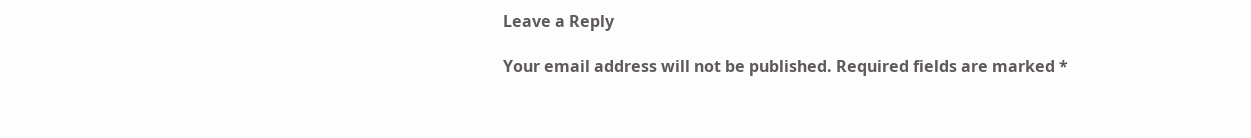Leave a Reply

Your email address will not be published. Required fields are marked *